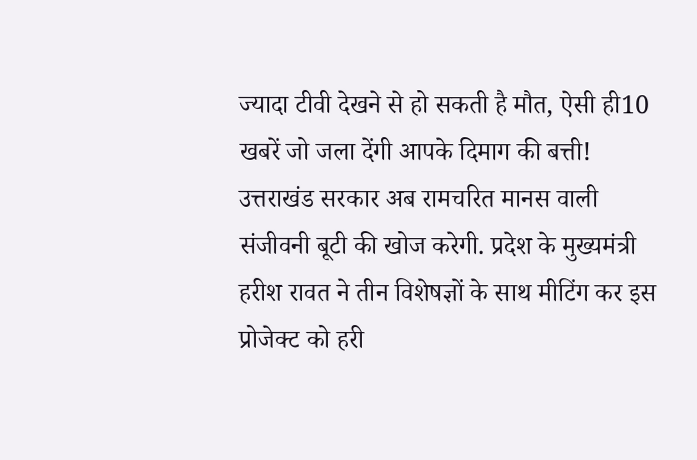ज्यादा टीवी देखने से हो सकती है मौत, ऐसी ही10 खबरें जो जला देंगी आपके दिमाग की बत्ती!
उत्तराखंड सरकार अब रामचरित मानस वाली संजीवनी बूटी की खोज करेगी. प्रदेश के मुख्यमंत्री हरीश रावत ने तीन विशेषज्ञों के साथ मीटिंग कर इस प्रोजेक्ट को हरी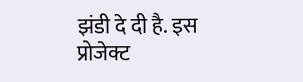झंडी दे दी है. इस प्रोजेक्ट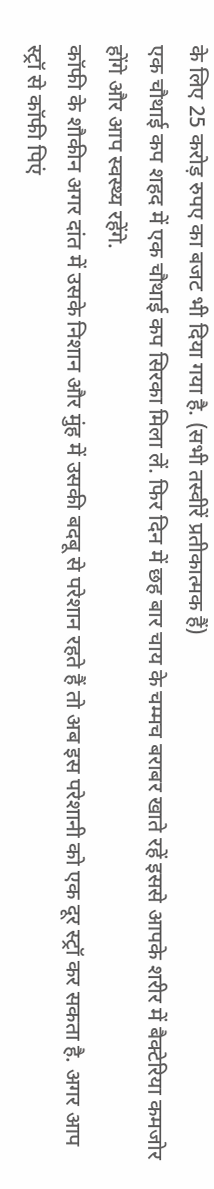के लिए 25 करोड़ रुपए का बजट भी दिया गया है. (सभी तस्वीरें प्रतीकात्मक हैं)
एक चौथाई कप शहद में एक चौथाई कप सिरका मिला लें. फिर दिन में छह बार चाय के चम्मच बराबर खाते रहें इससे आपके शरीर में बैक्टेरिया कमजोर होंगे और आप स्वस्थ्य रहेंगे.
कॉफी के शौकीन अगर दांत में उसके निशान और मुंह में उसकी बदबू से परेशान रहते हैं तो अब इस परेशानी को एक दूर स्ट्रॉ कर सकता है. अगर आप स्ट्रॉ से कॉफी पिएं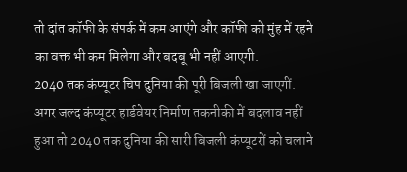तो दांत कॉफी के संपर्क में कम आएंगे और कॉफी को मुंह में रहने का वक्त भी कम मिलेगा और बदबू भी नहीं आएगी.
2040 तक कंप्यूटर चिप दुनिया की पूरी बिजली खा जाएगीं. अगर जल्द कंप्यूटर हार्डवेयर निर्माण तकनीकी में बदलाव नहीं हुआ तो 2040 तक दुनिया की सारी बिजली कंप्यूटरों को चलाने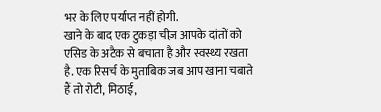भर के लिए पर्याप्त नहीं होगी.
खाने के बाद एक टुकड़ा चीज़ आपके दांतों को एसिड के अटैक से बचाता है और स्वस्थ्य रखता है. एक रिसर्च के मुताबिक जब आप खाना चबाते हैं तो रोटी, मिठाई,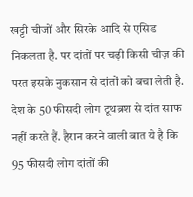खट्टी चीजों और सिरके आदि से एसिड निकलता है. पर दांतों पर चढ़ी किसी चीज़ की परत इसके नुकसान से दांतों को बचा लेती है.
देश के 50 फीसदी लोग टूथब्रश से दांत साफ नहीं करते हैं. हैरान करने वाली बात ये है कि 95 फीसदी लोग दांतों की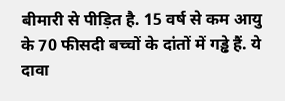बीमारी से पीड़ित है. 15 वर्ष से कम आयु के 70 फीसदी बच्चों के दांतों में गड्ढे हैं. ये दावा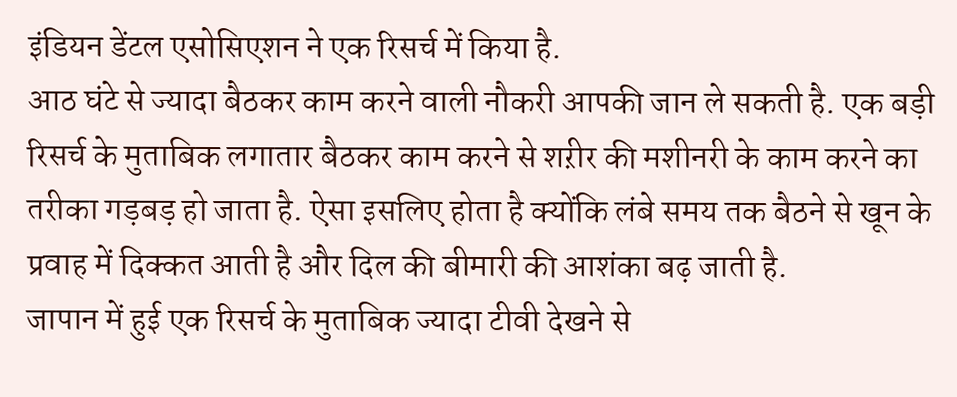इंडियन डेंटल एसोसिएशन ने एक रिसर्च में किया है.
आठ घंटे से ज्यादा बैठकर काम करने वाली नौकरी आपकी जान ले सकती है. एक बड़ी रिसर्च के मुताबिक लगातार बैठकर काम करने से शऱीर की मशीनरी के काम करने का तरीका गड़बड़ हो जाता है. ऐसा इसलिए होता है क्योंकि लंबे समय तक बैठने से खून के प्रवाह में दिक्कत आती है और दिल की बीमारी की आशंका बढ़ जाती है.
जापान में हुई एक रिसर्च के मुताबिक ज्यादा टीवी देखने से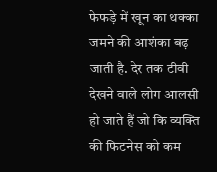फेफड़े में खून का थक्का जमने की आशंका बढ़ जाती है. देर तक टीवी देखने वाले लोग आलसी हो जाते हैं जो कि व्यक्ति की फिटनेस को कम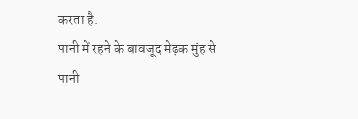करता है.
पानी में रहने के बावजूद मेढ़क मुंह से पानी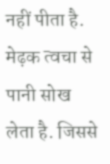नहीं पीता है. मेढ़क त्वचा से पानी सोख लेता है. जिससे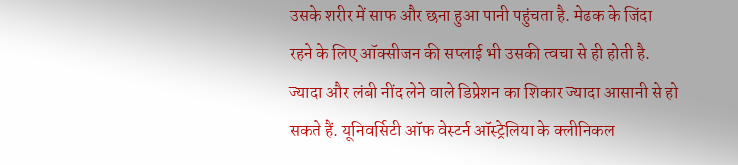उसके शरीर में साफ और छना हुआ पानी पहुंचता है. मेढक के जिंदा रहने के लिए ऑक्सीजन की सप्लाई भी उसकी त्वचा से ही होती है.
ज्यादा और लंबी नींद लेने वाले डिप्रेशन का शिकार ज्यादा आसानी से हो सकते हैं. यूनिवर्सिटी ऑफ वेस्टर्न ऑस्ट्रेलिया के क्लीनिकल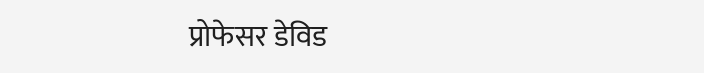प्रोफेसर डेविड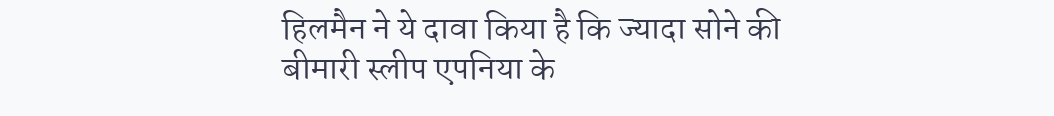हिलमैन ने ये दावा किया है कि ज्यादा सोने की बीमारी स्लीप एपनिया के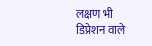लक्षण भी डिप्रेशन वाले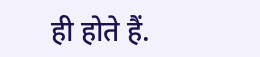ही होते हैं.